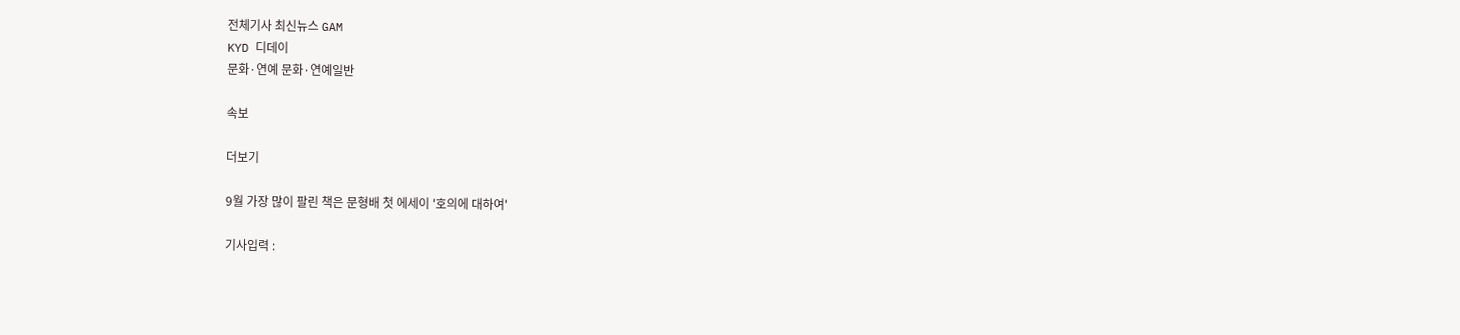전체기사 최신뉴스 GAM
KYD 디데이
문화·연예 문화·연예일반

속보

더보기

9월 가장 많이 팔린 책은 문형배 첫 에세이 '호의에 대하여'

기사입력 :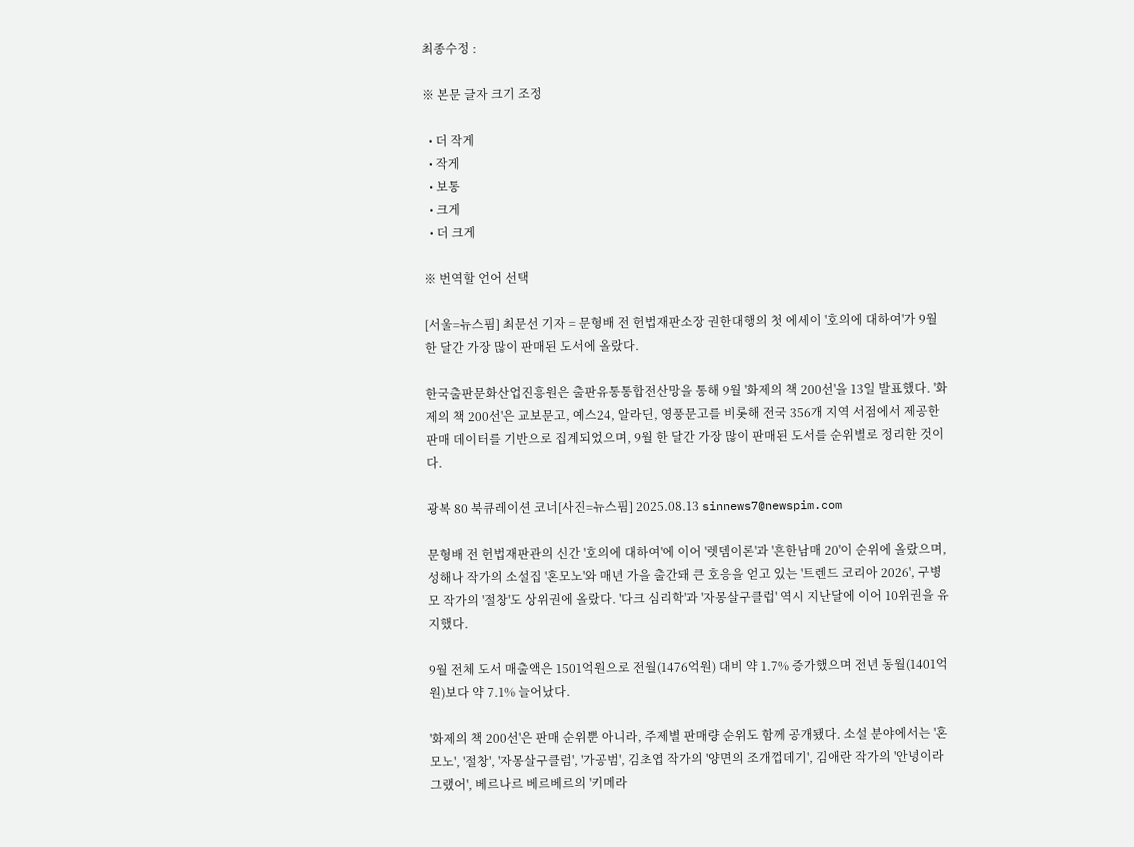최종수정 :

※ 본문 글자 크기 조정

  • 더 작게
  • 작게
  • 보통
  • 크게
  • 더 크게

※ 번역할 언어 선택

[서울=뉴스핌] 최문선 기자 = 문형배 전 헌법재판소장 권한대행의 첫 에세이 '호의에 대하여'가 9월 한 달간 가장 많이 판매된 도서에 올랐다.

한국출판문화산업진흥원은 출판유통통합전산망을 통해 9월 '화제의 책 200선'을 13일 발표했다. '화제의 책 200선'은 교보문고, 예스24, 알라딘, 영풍문고를 비롯해 전국 356개 지역 서점에서 제공한 판매 데이터를 기반으로 집계되었으며, 9월 한 달간 가장 많이 판매된 도서를 순위별로 정리한 것이다.

광복 80 북큐레이션 코너[사진=뉴스핌] 2025.08.13 sinnews7@newspim.com

문형배 전 헌법재판관의 신간 '호의에 대하여'에 이어 '렛뎀이론'과 '흔한남매 20'이 순위에 올랐으며, 성해나 작가의 소설집 '혼모노'와 매년 가을 출간돼 큰 호응을 얻고 있는 '트렌드 코리아 2026', 구병모 작가의 '절창'도 상위권에 올랐다. '다크 심리학'과 '자몽살구클럽' 역시 지난달에 이어 10위권을 유지했다.

9월 전체 도서 매출액은 1501억원으로 전월(1476억원) 대비 약 1.7% 증가했으며 전년 동월(1401억원)보다 약 7.1% 늘어났다.

'화제의 책 200선'은 판매 순위뿐 아니라, 주제별 판매량 순위도 함께 공개됐다. 소설 분야에서는 '혼모노', '절창', '자몽살구클럼', '가공범', 김초엽 작가의 '양면의 조개껍데기', 김애란 작가의 '안녕이라 그랬어', 베르나르 베르베르의 '키메라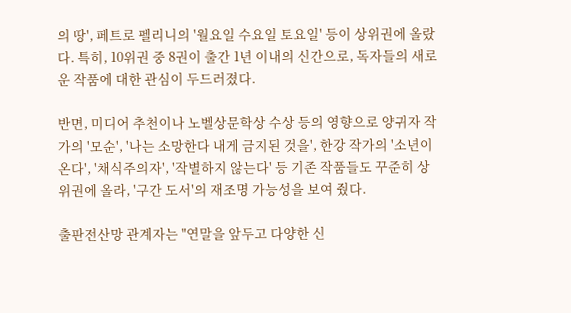의 땅', 페트로 펠리니의 '월요일 수요일 토요일' 등이 상위권에 올랐다. 특히, 10위권 중 8권이 출간 1년 이내의 신간으로, 독자들의 새로운 작품에 대한 관심이 두드러졌다.

반면, 미디어 추천이나 노벨상문학상 수상 등의 영향으로 양귀자 작가의 '모순', '나는 소망한다 내게 금지된 것을', 한강 작가의 '소년이 온다', '채식주의자', '작별하지 않는다' 등 기존 작품들도 꾸준히 상위권에 올라, '구간 도서'의 재조명 가능성을 보여 줬다.

출판전산망 관계자는 "연말을 앞두고 다양한 신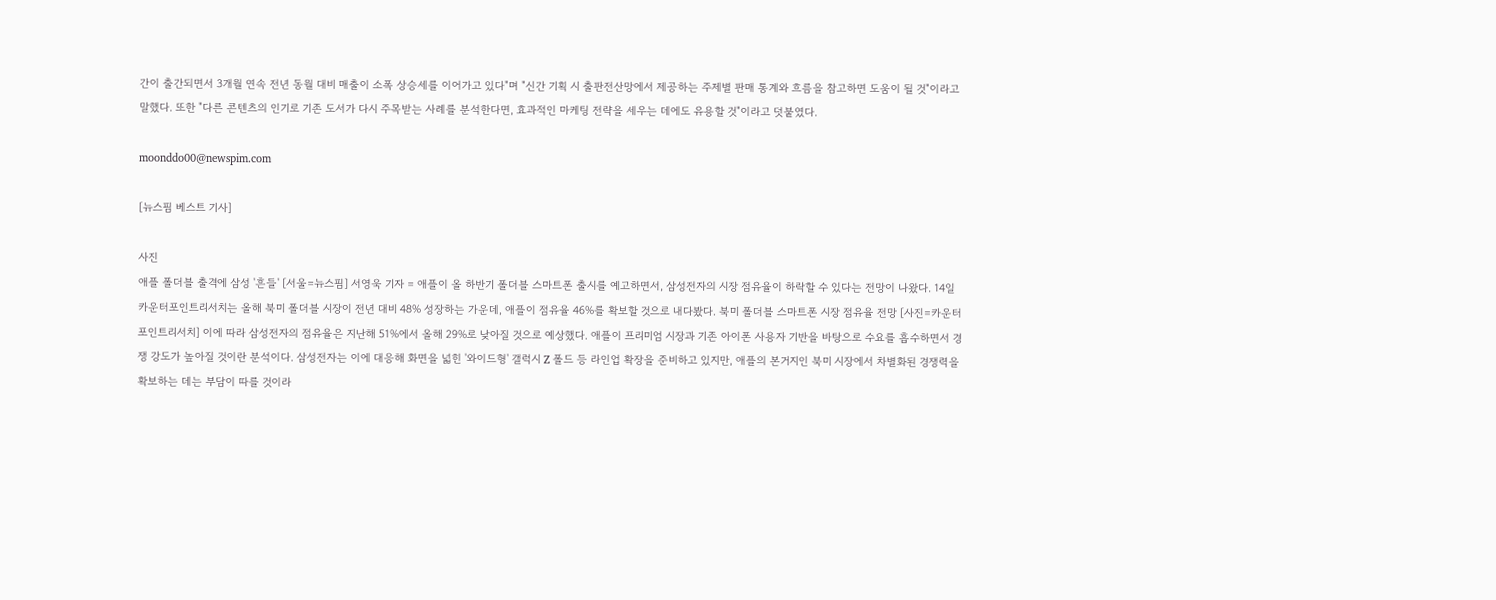간이 출간되면서 3개월 연속 전년 동월 대비 매출이 소폭 상승세를 이어가고 있다"며 "신간 기획 시 출판전산망에서 제공하는 주제별 판매 통계와 흐름을 참고하면 도움이 될 것"이라고 말했다. 또한 "다른 콘텐츠의 인기로 기존 도서가 다시 주목받는 사례를 분석한다면, 효과적인 마케팅 전략을 세우는 데에도 유용할 것"이라고 덧붙였다.

moonddo00@newspim.com

[뉴스핌 베스트 기사]

사진
애플 폴더블 출격에 삼성 '흔들' [서울=뉴스핌] 서영욱 기자 = 애플이 올 하반기 폴더블 스마트폰 출시를 예고하면서, 삼성전자의 시장 점유율이 하락할 수 있다는 전망이 나왔다. 14일 카운터포인트리서치는 올해 북미 폴더블 시장이 전년 대비 48% 성장하는 가운데, 애플이 점유율 46%를 확보할 것으로 내다봤다. 북미 폴더블 스마트폰 시장 점유율 전망 [사진=카운터포인트리서치] 이에 따라 삼성전자의 점유율은 지난해 51%에서 올해 29%로 낮아질 것으로 예상했다. 애플이 프리미엄 시장과 기존 아이폰 사용자 기반을 바탕으로 수요를 흡수하면서 경쟁 강도가 높아질 것이란 분석이다. 삼성전자는 이에 대응해 화면을 넓힌 '와이드형' 갤럭시 Z 폴드 등 라인업 확장을 준비하고 있지만, 애플의 본거지인 북미 시장에서 차별화된 경쟁력을 확보하는 데는 부담이 따를 것이라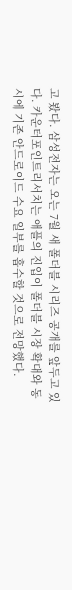고 봤다. 삼성전자는 오는 7월 새 폴더블 시리즈 공개를 앞두고 있다. 카운터포인트리서치는 애플의 진입이 폴더블 시장 확대와 동시에 기존 안드로이드 수요 일부를 흡수할 것으로 전망했다.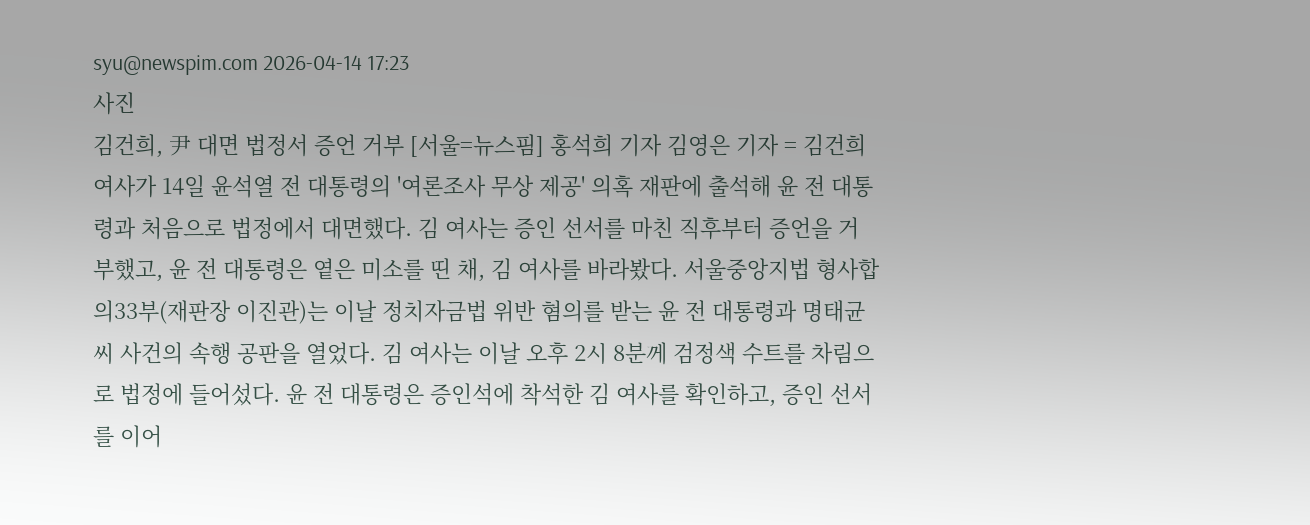syu@newspim.com 2026-04-14 17:23
사진
김건희, 尹 대면 법정서 증언 거부 [서울=뉴스핌] 홍석희 기자 김영은 기자 = 김건희 여사가 14일 윤석열 전 대통령의 '여론조사 무상 제공' 의혹 재판에 출석해 윤 전 대통령과 처음으로 법정에서 대면했다. 김 여사는 증인 선서를 마친 직후부터 증언을 거부했고, 윤 전 대통령은 옅은 미소를 띤 채, 김 여사를 바라봤다. 서울중앙지법 형사합의33부(재판장 이진관)는 이날 정치자금법 위반 혐의를 받는 윤 전 대통령과 명태균 씨 사건의 속행 공판을 열었다. 김 여사는 이날 오후 2시 8분께 검정색 수트를 차림으로 법정에 들어섰다. 윤 전 대통령은 증인석에 착석한 김 여사를 확인하고, 증인 선서를 이어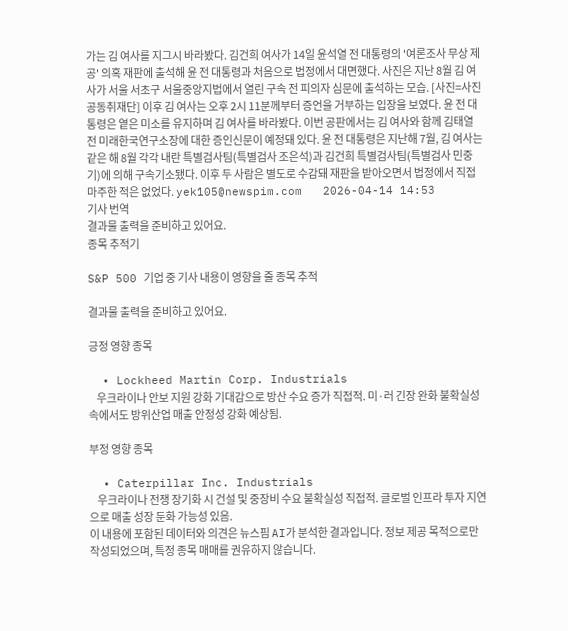가는 김 여사를 지그시 바라봤다. 김건희 여사가 14일 윤석열 전 대통령의 '여론조사 무상 제공' 의혹 재판에 출석해 윤 전 대통령과 처음으로 법정에서 대면했다. 사진은 지난 8월 김 여사가 서울 서초구 서울중앙지법에서 열린 구속 전 피의자 심문에 출석하는 모습. [사진=사진공동취재단] 이후 김 여사는 오후 2시 11분께부터 증언을 거부하는 입장을 보였다. 윤 전 대통령은 옅은 미소를 유지하며 김 여사를 바라봤다. 이번 공판에서는 김 여사와 함께 김태열 전 미래한국연구소장에 대한 증인신문이 예정돼 있다. 윤 전 대통령은 지난해 7월, 김 여사는 같은 해 8월 각각 내란 특별검사팀(특별검사 조은석)과 김건희 특별검사팀(특별검사 민중기)에 의해 구속기소됐다. 이후 두 사람은 별도로 수감돼 재판을 받아오면서 법정에서 직접 마주한 적은 없었다. yek105@newspim.com   2026-04-14 14:53
기사 번역
결과물 출력을 준비하고 있어요.
종목 추적기

S&P 500 기업 중 기사 내용이 영향을 줄 종목 추적

결과물 출력을 준비하고 있어요.

긍정 영향 종목

  • Lockheed Martin Corp. Industrials
    우크라이나 안보 지원 강화 기대감으로 방산 수요 증가 직접적. 미·러 긴장 완화 불확실성 속에서도 방위산업 매출 안정성 강화 예상됨.

부정 영향 종목

  • Caterpillar Inc. Industrials
    우크라이나 전쟁 장기화 시 건설 및 중장비 수요 불확실성 직접적. 글로벌 인프라 투자 지연으로 매출 성장 둔화 가능성 있음.
이 내용에 포함된 데이터와 의견은 뉴스핌 AI가 분석한 결과입니다. 정보 제공 목적으로만 작성되었으며, 특정 종목 매매를 권유하지 않습니다.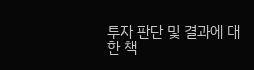투자 판단 및 결과에 대한 책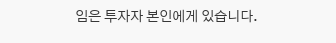임은 투자자 본인에게 있습니다.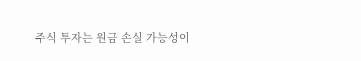주식 투자는 원금 손실 가능성이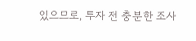있으므로, 투자 전 충분한 조사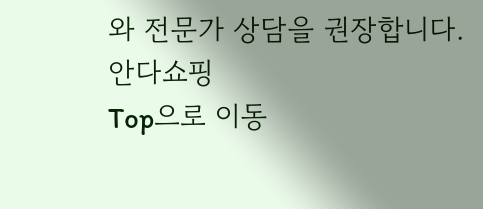와 전문가 상담을 권장합니다.
안다쇼핑
Top으로 이동